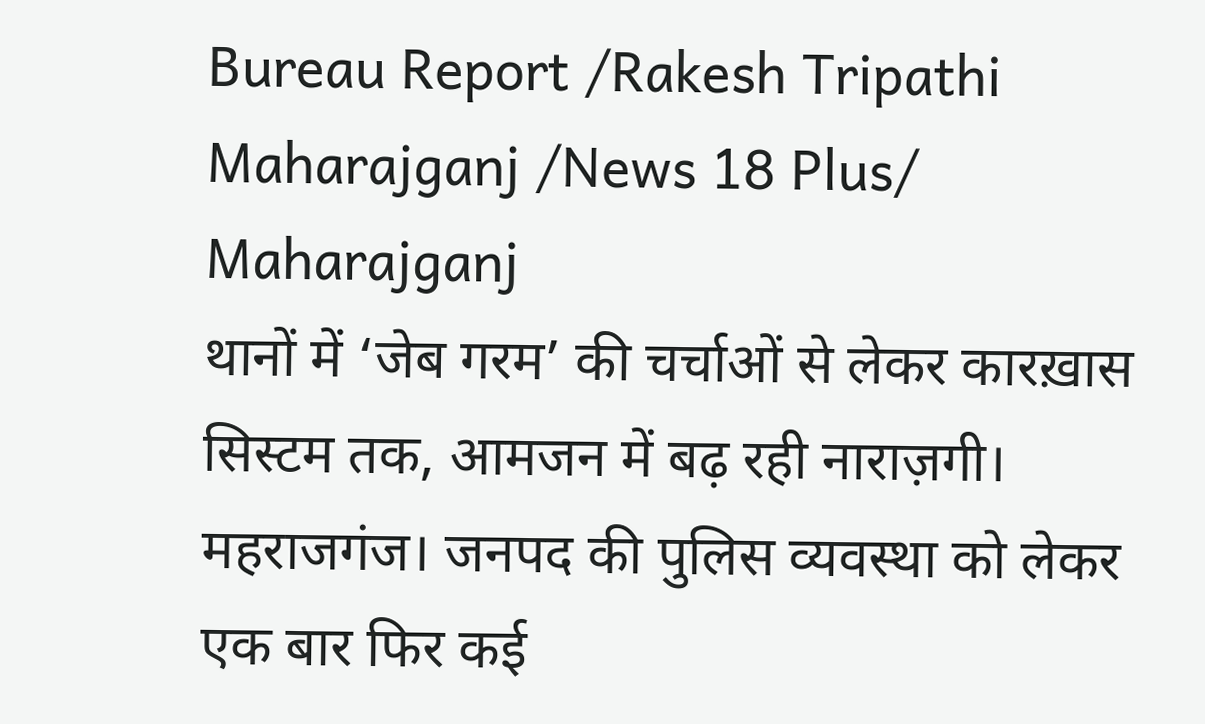Bureau Report /Rakesh Tripathi Maharajganj /News 18 Plus/ Maharajganj
थानों में ‘जेब गरम’ की चर्चाओं से लेकर कारख़ास सिस्टम तक, आमजन में बढ़ रही नाराज़गी।
महराजगंज। जनपद की पुलिस व्यवस्था को लेकर एक बार फिर कई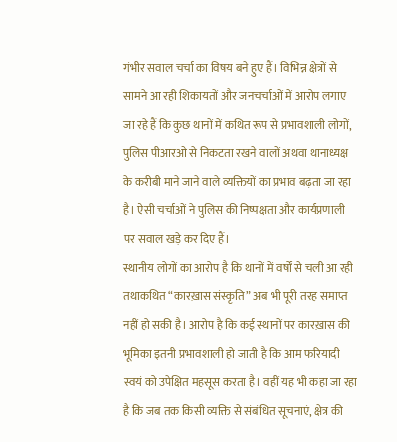गंभीर सवाल चर्चा का विषय बने हुए हैं। विभिन्न क्षेत्रों से सामने आ रही शिकायतों और जनचर्चाओं में आरोप लगाए जा रहे हैं कि कुछ थानों में कथित रूप से प्रभावशाली लोगों, पुलिस पीआरओ से निकटता रखने वालों अथवा थानाध्यक्ष के करीबी माने जाने वाले व्यक्तियों का प्रभाव बढ़ता जा रहा है। ऐसी चर्चाओं ने पुलिस की निष्पक्षता और कार्यप्रणाली पर सवाल खड़े कर दिए हैं।
स्थानीय लोगों का आरोप है कि थानों में वर्षों से चली आ रही तथाकथित “कारख़ास संस्कृति” अब भी पूरी तरह समाप्त नहीं हो सकी है। आरोप है कि कई स्थानों पर कारख़ास की भूमिका इतनी प्रभावशाली हो जाती है कि आम फरियादी स्वयं को उपेक्षित महसूस करता है। वहीं यह भी कहा जा रहा है कि जब तक किसी व्यक्ति से संबंधित सूचनाएं, क्षेत्र की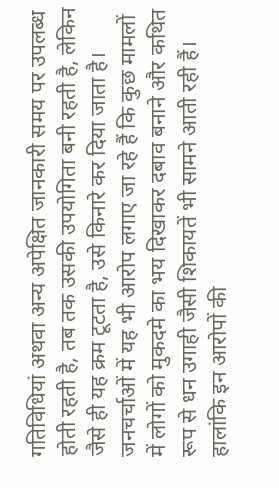गतिविधियां अथवा अन्य अपेक्षित जानकारी समय पर उपलब्ध होती रहती है, तब तक उसकी उपयोगिता बनी रहती है, लेकिन जैसे ही यह क्रम टूटता है, उसे किनारे कर दिया जाता है।
जनचर्चाओं में यह भी आरोप लगाए जा रहे हैं कि कुछ मामलों में लोगों को मुकदमे का भय दिखाकर दबाव बनाने और कथित रूप से धन उगाही जैसी शिकायतें भी सामने आती रही हैं। हालांकि इन आरोपों की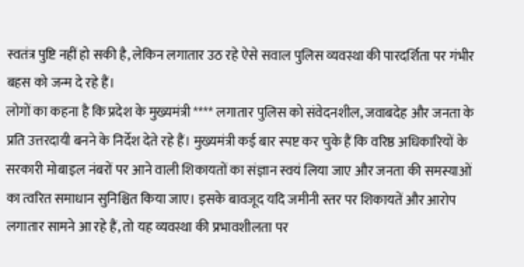स्वतंत्र पुष्टि नहीं हो सकी है, लेकिन लगातार उठ रहे ऐसे सवाल पुलिस व्यवस्था की पारदर्शिता पर गंभीर बहस को जन्म दे रहे हैं।
लोगों का कहना है कि प्रदेश के मुख्यमंत्री **** लगातार पुलिस को संवेदनशील, जवाबदेह और जनता के प्रति उत्तरदायी बनने के निर्देश देते रहे हैं। मुख्यमंत्री कई बार स्पष्ट कर चुके हैं कि वरिष्ठ अधिकारियों के सरकारी मोबाइल नंबरों पर आने वाली शिकायतों का संज्ञान स्वयं लिया जाए और जनता की समस्याओं का त्वरित समाधान सुनिश्चित किया जाए। इसके बावजूद यदि जमीनी स्तर पर शिकायतें और आरोप लगातार सामने आ रहे हैं, तो यह व्यवस्था की प्रभावशीलता पर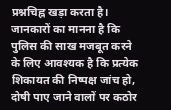प्रश्नचिह्न खड़ा करता है।
जानकारों का मानना है कि पुलिस की साख मजबूत करने के लिए आवश्यक है कि प्रत्येक शिकायत की निष्पक्ष जांच हो, दोषी पाए जाने वालों पर कठोर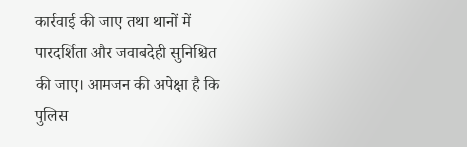कार्रवाई की जाए तथा थानों में पारदर्शिता और जवाबदेही सुनिश्चित की जाए। आमजन की अपेक्षा है कि पुलिस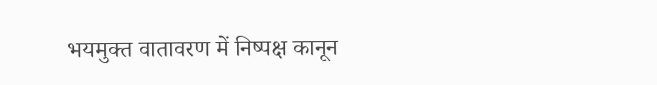भयमुक्त वातावरण में निष्पक्ष कानून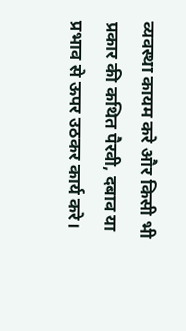व्यवस्था कायम करे और किसी भी प्रकार की कथित पैरवी, दबाव या प्रभाव से ऊपर उठकर कार्य करे।